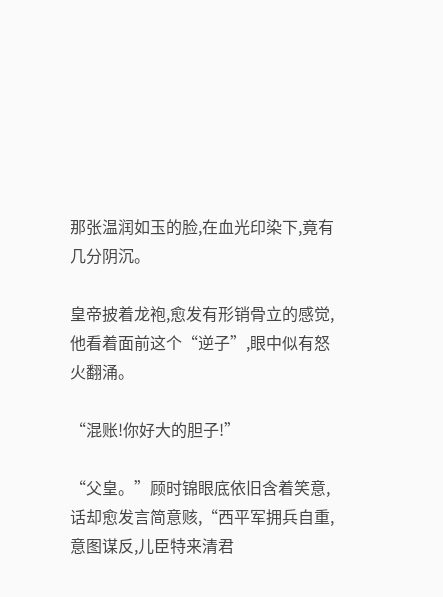那张温润如玉的脸,在血光印染下,竟有几分阴沉。

皇帝披着龙袍,愈发有形销骨立的感觉,他看着面前这个“逆子”,眼中似有怒火翻涌。

“混账!你好大的胆子!”

“父皇。”顾时锦眼底依旧含着笑意,话却愈发言简意赅,“西平军拥兵自重,意图谋反,儿臣特来清君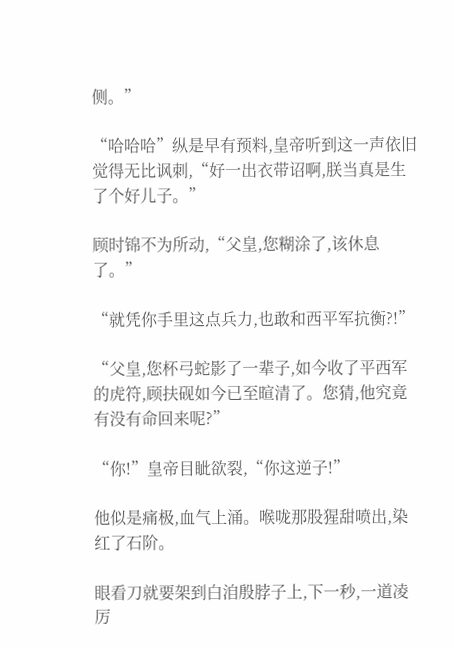侧。”

“哈哈哈”纵是早有预料,皇帝听到这一声依旧觉得无比讽刺,“好一出衣带诏啊,朕当真是生了个好儿子。”

顾时锦不为所动,“父皇,您糊涂了,该休息了。”

“就凭你手里这点兵力,也敢和西平军抗衡?!”

“父皇,您杯弓蛇影了一辈子,如今收了平西军的虎符,顾扶砚如今已至暄清了。您猜,他究竟有没有命回来呢?”

“你!”皇帝目眦欲裂,“你这逆子!”

他似是痛极,血气上涌。喉咙那股猩甜喷出,染红了石阶。

眼看刀就要架到白洎殷脖子上,下一秒,一道凌厉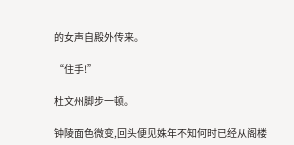的女声自殿外传来。

“住手!”

杜文州脚步一顿。

钟陵面色微变,回头便见姝年不知何时已经从阁楼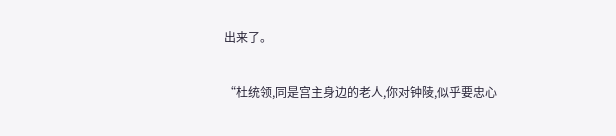出来了。

“杜统领,同是宫主身边的老人,你对钟陵,似乎要忠心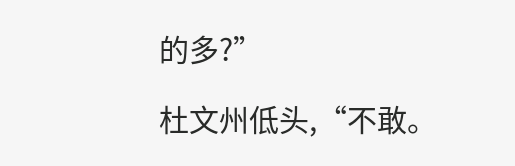的多?”

杜文州低头,“不敢。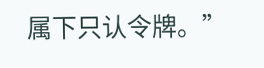属下只认令牌。”